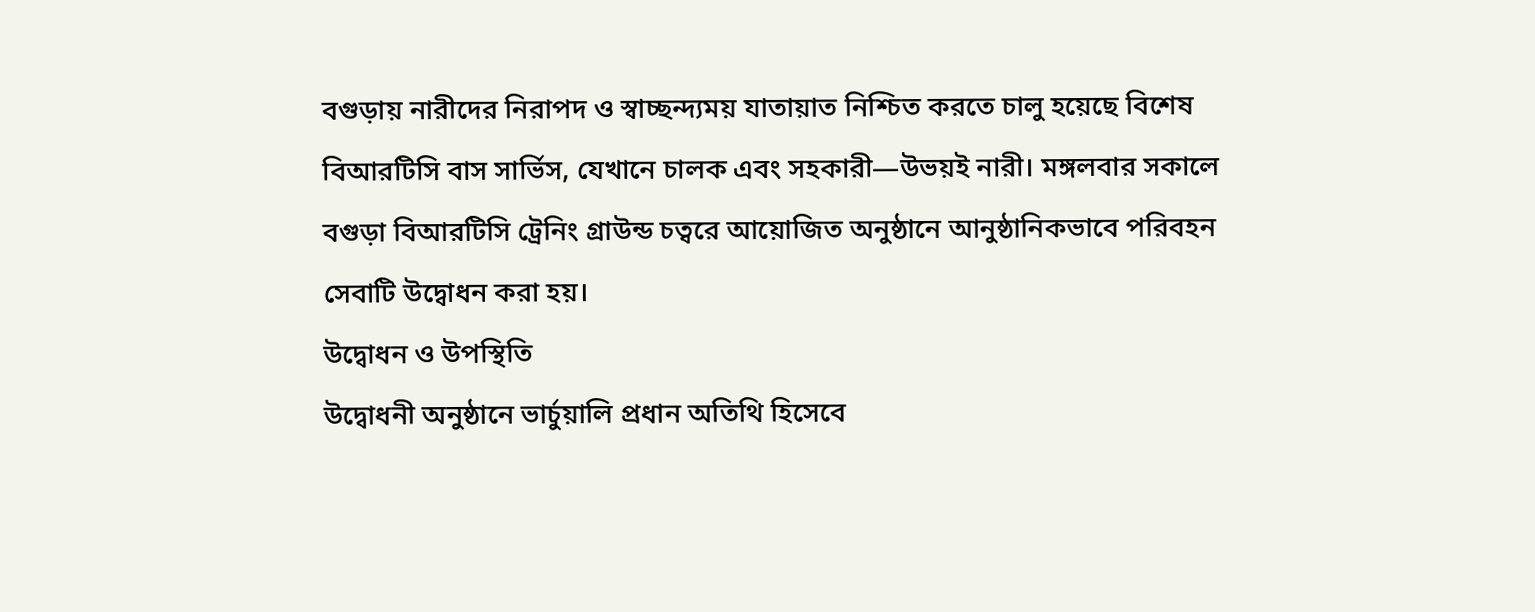বগুড়ায় নারীদের নিরাপদ ও স্বাচ্ছন্দ্যময় যাতায়াত নিশ্চিত করতে চালু হয়েছে বিশেষ বিআরটিসি বাস সার্ভিস, যেখানে চালক এবং সহকারী—উভয়ই নারী। মঙ্গলবার সকালে বগুড়া বিআরটিসি ট্রেনিং গ্রাউন্ড চত্বরে আয়োজিত অনুষ্ঠানে আনুষ্ঠানিকভাবে পরিবহন সেবাটি উদ্বোধন করা হয়।
উদ্বোধন ও উপস্থিতি
উদ্বোধনী অনুষ্ঠানে ভার্চুয়ালি প্রধান অতিথি হিসেবে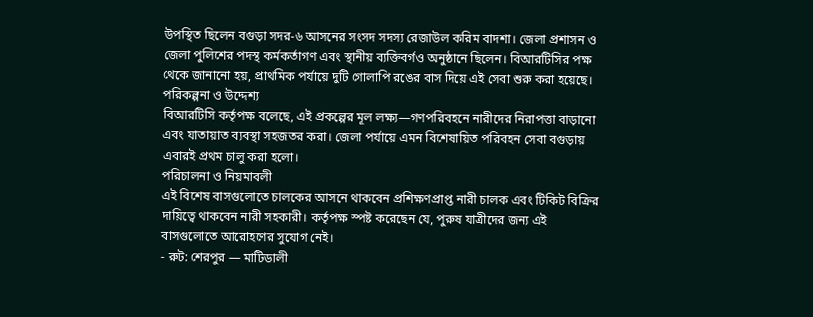উপস্থিত ছিলেন বগুড়া সদর-৬ আসনের সংসদ সদস্য রেজাউল করিম বাদশা। জেলা প্রশাসন ও জেলা পুলিশের পদস্থ কর্মকর্তাগণ এবং স্থানীয় ব্যক্তিবর্গও অনুষ্ঠানে ছিলেন। বিআরটিসির পক্ষ থেকে জানানো হয়, প্রাথমিক পর্যায়ে দুটি গোলাপি রঙের বাস দিয়ে এই সেবা শুরু করা হয়েছে।
পরিকল্পনা ও উদ্দেশ্য
বিআরটিসি কর্তৃপক্ষ বলেছে, এই প্রকল্পের মূল লক্ষ্য—গণপরিবহনে নারীদের নিরাপত্তা বাড়ানো এবং যাতায়াত ব্যবস্থা সহজতর করা। জেলা পর্যায়ে এমন বিশেষায়িত পরিবহন সেবা বগুড়ায় এবারই প্রথম চালু করা হলো।
পরিচালনা ও নিয়মাবলী
এই বিশেষ বাসগুলোতে চালকের আসনে থাকবেন প্রশিক্ষণপ্রাপ্ত নারী চালক এবং টিকিট বিক্রির দায়িত্বে থাকবেন নারী সহকারী। কর্তৃপক্ষ স্পষ্ট করেছেন যে, পুরুষ যাত্রীদের জন্য এই বাসগুলোতে আরোহণের সুযোগ নেই।
- রুট: শেরপুর — মাটিডালী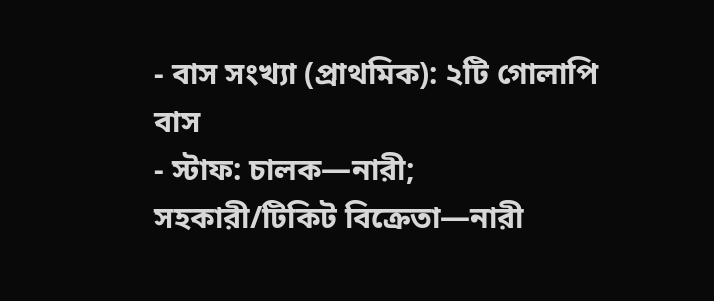- বাস সংখ্যা (প্রাথমিক): ২টি গোলাপি বাস
- স্টাফ: চালক—নারী; সহকারী/টিকিট বিক্রেতা—নারী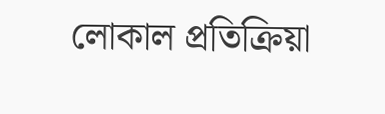লোকাল প্রতিক্রিয়া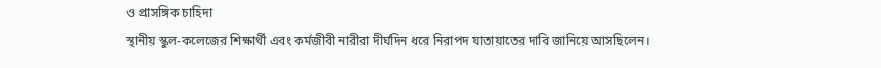ও প্রাসঙ্গিক চাহিদা
স্থানীয় স্কুল-কলেজের শিক্ষার্থী এবং কর্মজীবী নারীরা দীর্ঘদিন ধরে নিরাপদ যাতায়াতের দাবি জানিয়ে আসছিলেন।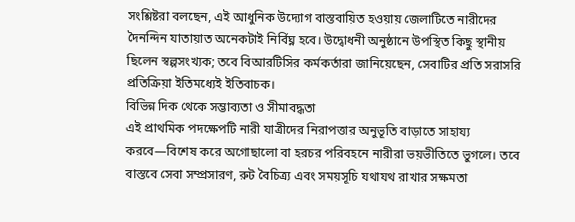সংশ্লিষ্টরা বলছেন, এই আধুনিক উদ্যোগ বাস্তবায়িত হওয়ায় জেলাটিতে নারীদের দৈনন্দিন যাতায়াত অনেকটাই নির্বিঘ্ন হবে। উদ্বোধনী অনুষ্ঠানে উপস্থিত কিছু স্থানীয় ছিলেন স্বল্পসংখ্যক; তবে বিআরটিসির কর্মকর্তারা জানিয়েছেন, সেবাটির প্রতি সরাসরি প্রতিক্রিয়া ইতিমধ্যেই ইতিবাচক।
বিভিন্ন দিক থেকে সম্ভাব্যতা ও সীমাবদ্ধতা
এই প্রাথমিক পদক্ষেপটি নারী যাত্রীদের নিরাপত্তার অনুভূতি বাড়াতে সাহায্য করবে—বিশেষ করে অগোছালো বা হরচর পরিবহনে নারীরা ভয়ভীতিতে ভুগলে। তবে বাস্তবে সেবা সম্প্রসারণ, রুট বৈচিত্র্য এবং সময়সূচি যথাযথ রাখার সক্ষমতা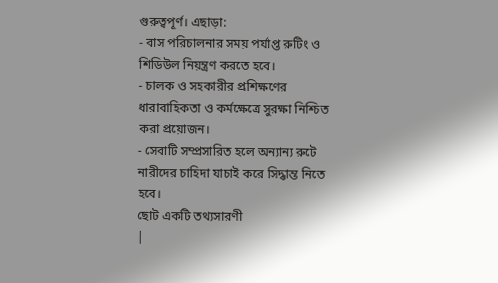গুরুত্বপূর্ণ। এছাড়া:
- বাস পরিচালনার সময় পর্যাপ্ত রুটিং ও শিডিউল নিয়ন্ত্রণ করতে হবে।
- চালক ও সহকারীর প্রশিক্ষণের ধারাবাহিকতা ও কর্মক্ষেত্রে সুরক্ষা নিশ্চিত করা প্রয়োজন।
- সেবাটি সম্প্রসারিত হলে অন্যান্য রুটে নারীদের চাহিদা যাচাই করে সিদ্ধান্ত নিতে হবে।
ছোট একটি তথ্যসারণী
|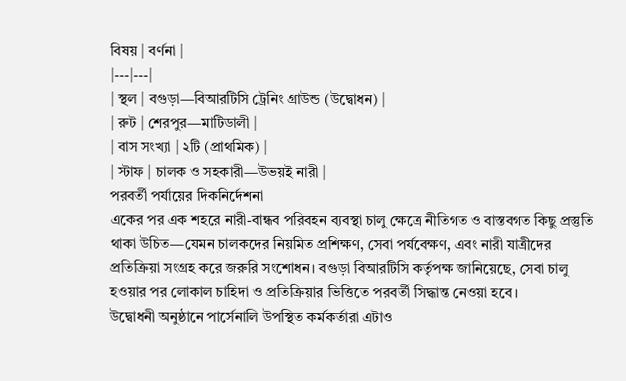বিষয় | বর্ণনা |
|---|---|
| স্থল | বগুড়া—বিআরটিসি ট্রেনিং গ্রাউন্ড (উদ্বোধন) |
| রুট | শেরপুর—মাটিডালী |
| বাস সংখ্যা | ২টি (প্রাথমিক) |
| স্টাফ | চালক ও সহকারী—উভয়ই নারী |
পরবর্তী পর্যায়ের দিকনির্দেশনা
একের পর এক শহরে নারী-বান্ধব পরিবহন ব্যবস্থা চালু ক্ষেত্রে নীতিগত ও বাস্তবগত কিছু প্রস্তুতি থাকা উচিত—যেমন চালকদের নিয়মিত প্রশিক্ষণ, সেবা পর্যবেক্ষণ, এবং নারী যাত্রীদের প্রতিক্রিয়া সংগ্রহ করে জরুরি সংশোধন। বগুড়া বিআরটিসি কর্তৃপক্ষ জানিয়েছে, সেবা চালু হওয়ার পর লোকাল চাহিদা ও প্রতিক্রিয়ার ভিত্তিতে পরবর্তী সিদ্ধান্ত নেওয়া হবে।
উদ্বোধনী অনুষ্ঠানে পার্সেনালি উপস্থিত কর্মকর্তারা এটাও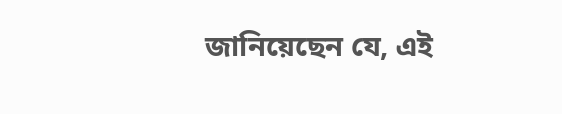জানিয়েছেন যে, এই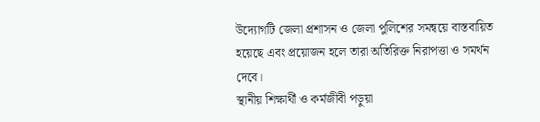উদ্যোগটি জেলা প্রশাসন ও জেলা পুলিশের সমন্বয়ে বাস্তবায়িত হয়েছে এবং প্রয়োজন হলে তারা অতিরিক্ত নিরাপত্তা ও সমর্থন দেবে।
স্থানীয় শিক্ষার্থী ও কর্মজীবী পড়ুয়া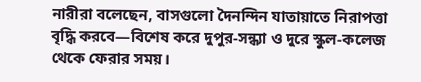নারীরা বলেছেন, বাসগুলো দৈনন্দিন যাতায়াতে নিরাপত্তা বৃদ্ধি করবে—বিশেষ করে দুপুর-সন্ধ্যা ও দুরে স্কুল-কলেজ থেকে ফেরার সময়।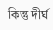কিন্তু দীর্ঘ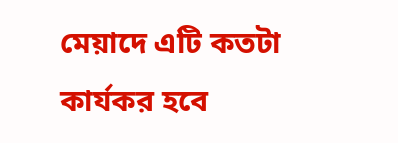মেয়াদে এটি কতটা কার্যকর হবে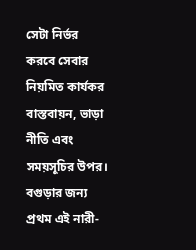সেটা নির্ভর করবে সেবার নিয়মিত কার্যকর বাস্তবায়ন, ভাড়া নীতি এবং সময়সূচির উপর।
বগুড়ার জন্য প্রথম এই নারী-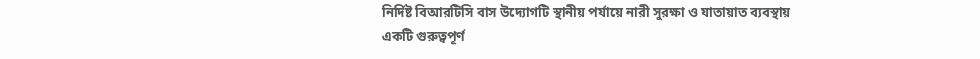নির্দিষ্ট বিআরটিসি বাস উদ্যোগটি স্থানীয় পর্যায়ে নারী সুরক্ষা ও যাতায়াত ব্যবস্থায় একটি গুরুত্বপূর্ণ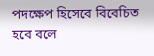পদক্ষেপ হিসেবে বিবেচিত হবে বলে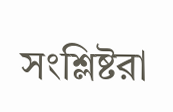সংশ্লিষ্টরা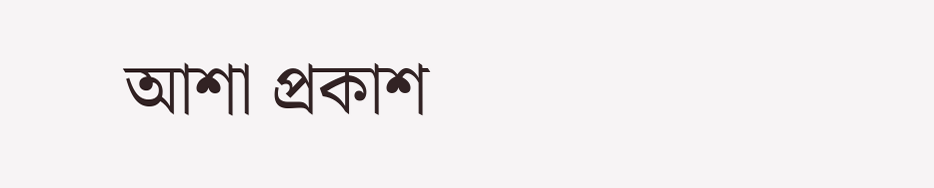আশা প্ৰকাশ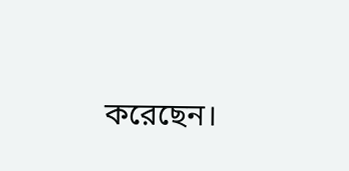করেছেন।